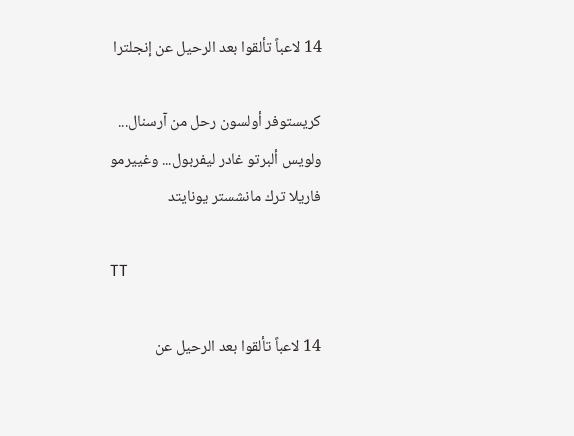14 لاعباً تألقوا بعد الرحيل عن إنجلترا

كريستوفر أولسون رحل من آرسنال... ولويس ألبرتو غادر ليفربول... وغييرمو فاريلا ترك مانشستر يونايتد

TT

14 لاعباً تألقوا بعد الرحيل عن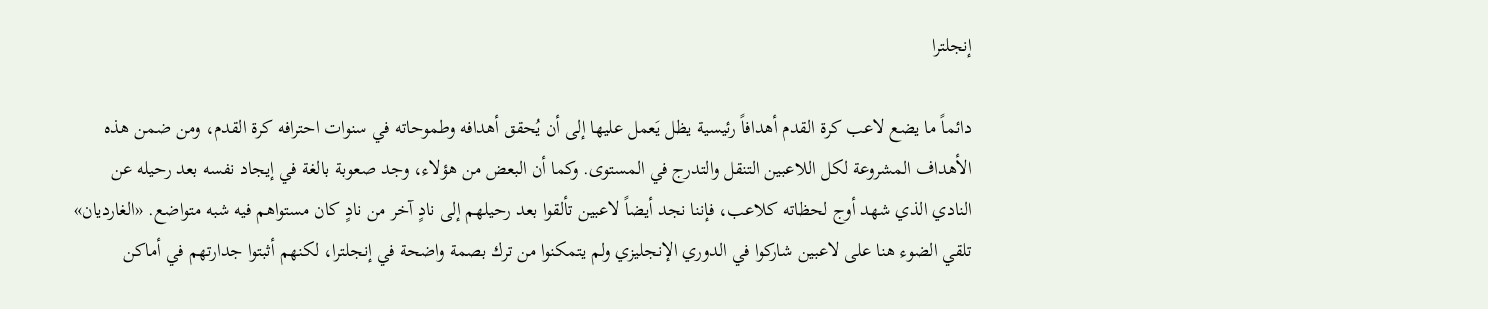إنجلترا

دائماً ما يضع لاعب كرة القدم أهدافاً رئيسية يظل يَعمل عليها إلى أن يُحقق أهدافه وطموحاته في سنوات احترافه كرة القدم، ومن ضمن هذه الأهداف المشروعة لكل اللاعبين التنقل والتدرج في المستوى. وكما أن البعض من هؤلاء، وجد صعوبة بالغة في إيجاد نفسه بعد رحيله عن النادي الذي شهد أوج لحظاته كلاعب، فإننا نجد أيضاً لاعبين تألقوا بعد رحيلهم إلى نادٍ آخر من نادٍ كان مستواهم فيه شبه متواضع. «الغارديان» تلقي الضوء هنا على لاعبين شاركوا في الدوري الإنجليزي ولم يتمكنوا من ترك بصمة واضحة في إنجلترا، لكنهم أثبتوا جدارتهم في أماكن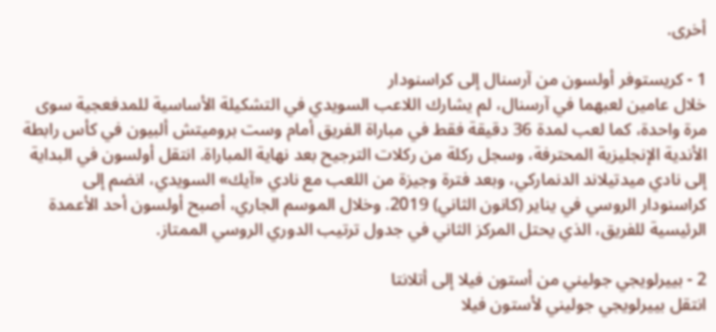أخرى.

1 - كريستوفر أولسون من آرسنال إلى كراسنودار
خلال عامين لعبهما في آرسنال، لم يشارك اللاعب السويدي في التشكيلة الأساسية للمدفعجية سوى مرة واحدة، كما لعب لمدة 36 دقيقة فقط في مباراة الفريق أمام وست بروميتش ألبيون في كأس رابطة الأندية الإنجليزية المحترفة، وسجل ركلة من ركلات الترجيح بعد نهاية المباراة. انتقل أولسون في البداية إلى نادي ميدتيلاند الدنماركي، وبعد فترة وجيزة من اللعب مع نادي «آيك» السويدي، انضم إلى كراسنودار الروسي في يناير (كانون الثاني) 2019. وخلال الموسم الجاري، أصبح أولسون أحد الأعمدة الرئيسية للفريق، الذي يحتل المركز الثاني في جدول ترتيب الدوري الروسي الممتاز.

2 - بييرلويجي جوليني من أستون فيلا إلى أتلانتا
انتقل بييرلويجي جوليني لأستون فيلا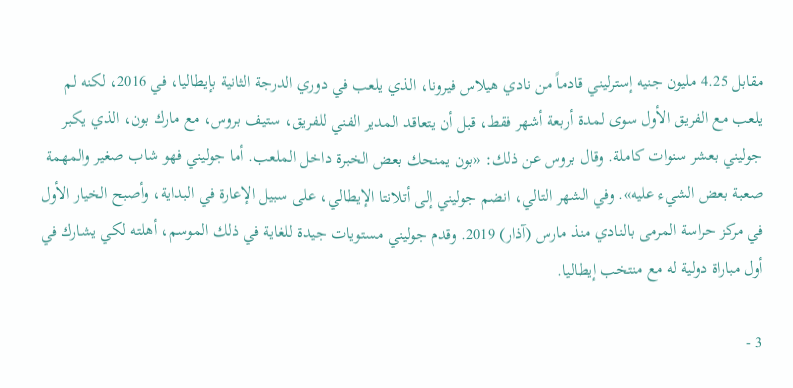مقابل 4.25 مليون جنيه إسترليني قادماً من نادي هيلاس فيرونا، الذي يلعب في دوري الدرجة الثانية بإيطاليا، في 2016، لكنه لم يلعب مع الفريق الأول سوى لمدة أربعة أشهر فقط، قبل أن يتعاقد المدير الفني للفريق، ستيف بروس، مع مارك بون، الذي يكبر جوليني بعشر سنوات كاملة. وقال بروس عن ذلك: «بون يمنحك بعض الخبرة داخل الملعب. أما جوليني فهو شاب صغير والمهمة صعبة بعض الشيء عليه». وفي الشهر التالي، انضم جوليني إلى أتلانتا الإيطالي، على سبيل الإعارة في البداية، وأصبح الخيار الأول في مركز حراسة المرمى بالنادي منذ مارس (آذار) 2019. وقدم جوليني مستويات جيدة للغاية في ذلك الموسم، أهلته لكي يشارك في أول مباراة دولية له مع منتخب إيطاليا.

3 -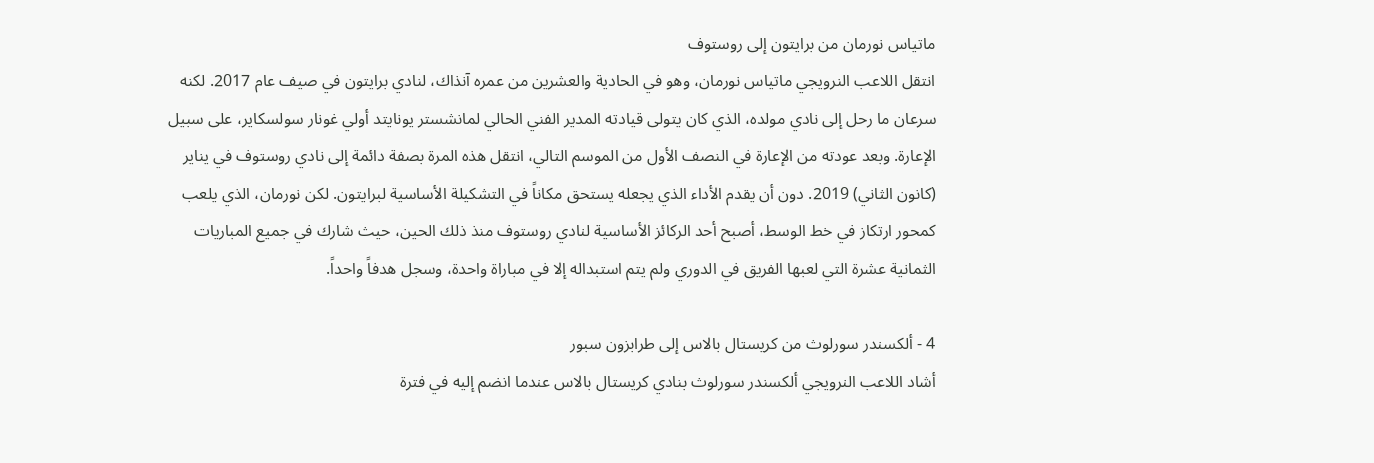ماتياس نورمان من برايتون إلى روستوف
انتقل اللاعب النرويجي ماتياس نورمان، وهو في الحادية والعشرين من عمره آنذاك، لنادي برايتون في صيف عام 2017. لكنه سرعان ما رحل إلى نادي مولده، الذي كان يتولى قيادته المدير الفني الحالي لمانشستر يونايتد أولي غونار سولسكاير، على سبيل الإعارة. وبعد عودته من الإعارة في النصف الأول من الموسم التالي، انتقل هذه المرة بصفة دائمة إلى نادي روستوف في يناير (كانون الثاني) 2019. دون أن يقدم الأداء الذي يجعله يستحق مكاناً في التشكيلة الأساسية لبرايتون. لكن نورمان، الذي يلعب كمحور ارتكاز في خط الوسط، أصبح أحد الركائز الأساسية لنادي روستوف منذ ذلك الحين، حيث شارك في جميع المباريات الثمانية عشرة التي لعبها الفريق في الدوري ولم يتم استبداله إلا في مباراة واحدة، وسجل هدفاً واحداً.

4 - ألكسندر سورلوث من كريستال بالاس إلى طرابزون سبور
أشاد اللاعب النرويجي ألكسندر سورلوث بنادي كريستال بالاس عندما انضم إليه في فترة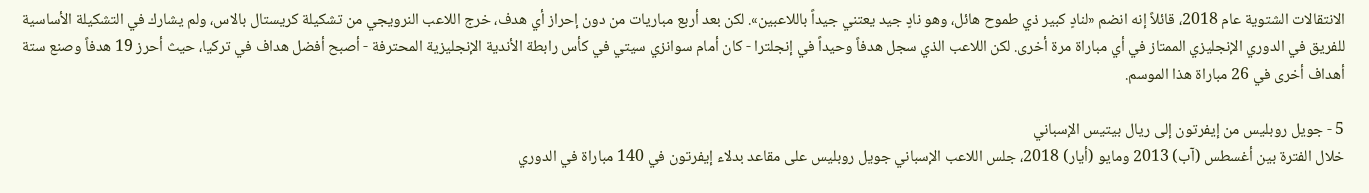الانتقالات الشتوية عام 2018، قائلاً إنه انضم «لنادٍ كبير ذي طموح هائل، وهو نادٍ جيد يعتني جيداً باللاعبين». لكن بعد أربع مباريات من دون إحراز أي هدف، خرج اللاعب النرويجي من تشكيلة كريستال بالاس، ولم يشارك في التشكيلة الأساسية للفريق في الدوري الإنجليزي الممتاز في أي مباراة مرة أخرى. لكن اللاعب الذي سجل هدفاً وحيداً في إنجلترا - كان أمام سوانزي سيتي في كأس رابطة الأندية الإنجليزية المحترفة - أصبح أفضل هداف في تركيا، حيث أحرز 19 هدفاً وصنع ستة أهداف أخرى في 26 مباراة هذا الموسم.

5 - جويل روبليس من إيفرتون إلى ريال بيتيس الإسباني
خلال الفترة بين أغسطس (آب) 2013 ومايو (أيار) 2018، جلس اللاعب الإسباني جويل روبليس على مقاعد بدلاء إيفرتون في 140 مباراة في الدوري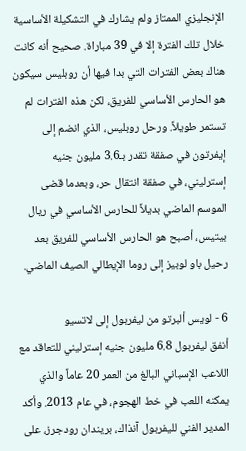الإنجليزي الممتاز ولم يشارك في التشكيلة الأساسية خلال تلك الفترة إلا في 39 مباراة. صحيح أنه كانت هناك بعض الفترات التي بدا فيها أن روبليس سيكون هو الحارس الأساسي للفريق، لكن هذه الفترات لم تستمر طويلاً. ورحل روبليس، الذي انضم إلى إيفرتون في صفقة تقدر بـ3.6 مليون جنيه إسترليني، في صفقة انتقال حر، وبعدما قضى الموسم الماضي بديلاً للحارس الأساسي في ريال بيتيس، أصبح هو الحارس الأساسي للفريق بعد رحيل باو لوبيز إلى روما الإيطالي الصيف الماضي.

6 - لويس ألبرتو من ليفربول إلى لاتسيو
أنفق ليفربول 6.8 مليون جنيه إسترليني للتعاقد مع اللاعب الإسباني البالغ من العمر 20 عاماً والذي يمكنه اللعب في خط الهجوم، في عام 2013. وأكد المدير الفني لليفربول آنذاك، بريندان رودجرز، على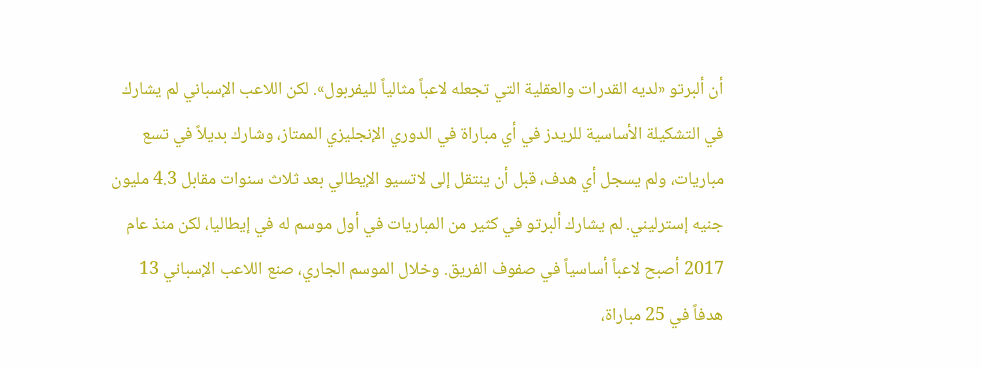أن ألبرتو «لديه القدرات والعقلية التي تجعله لاعباً مثالياً لليفربول». لكن اللاعب الإسباني لم يشارك في التشكيلة الأساسية للريدز في أي مباراة في الدوري الإنجليزي الممتاز، وشارك بديلاً في تسع مباريات، ولم يسجل أي هدف، قبل أن ينتقل إلى لاتسيو الإيطالي بعد ثلاث سنوات مقابل 4.3 مليون جنيه إسترليني. لم يشارك ألبرتو في كثير من المباريات في أول موسم له في إيطاليا، لكن منذ عام 2017 أصبح لاعباً أساسياً في صفوف الفريق. وخلال الموسم الجاري، صنع اللاعب الإسباني 13 هدفاً في 25 مباراة،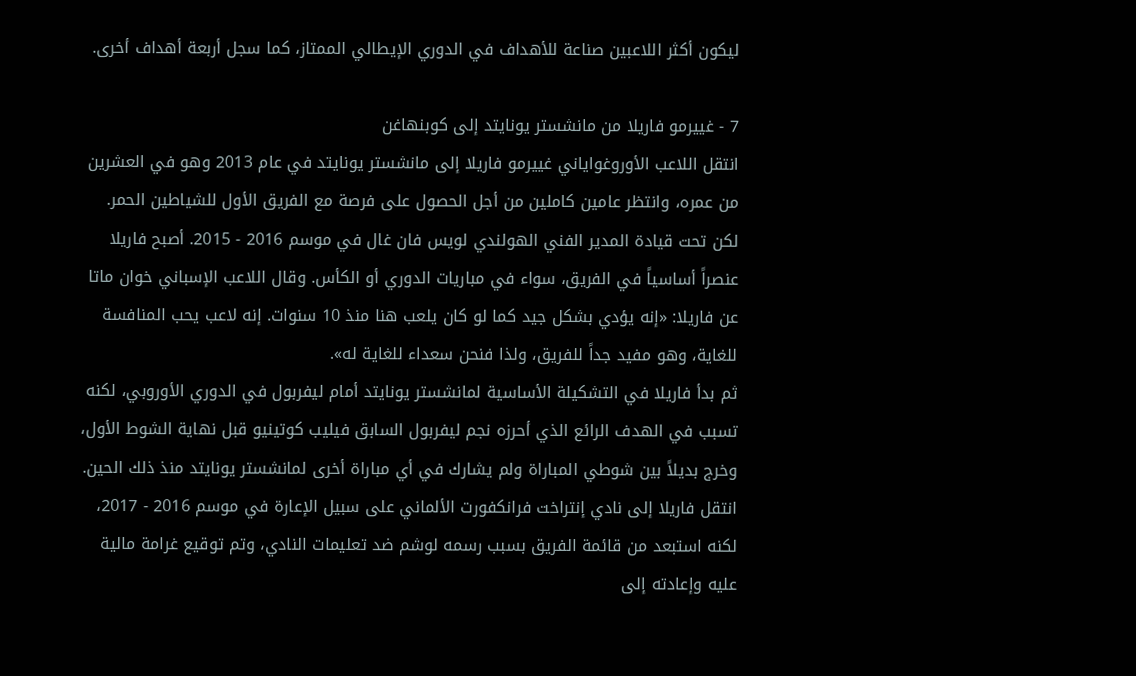ليكون أكثر اللاعبين صناعة للأهداف في الدوري الإيطالي الممتاز، كما سجل أربعة أهداف أخرى.

7 - غييرمو فاريلا من مانشستر يونايتد إلى كوبنهاغن
انتقل اللاعب الأوروغواياني غييرمو فاريلا إلى مانشستر يونايتد في عام 2013 وهو في العشرين من عمره، وانتظر عامين كاملين من أجل الحصول على فرصة مع الفريق الأول للشياطين الحمر. لكن تحت قيادة المدير الفني الهولندي لويس فان غال في موسم 2016 - 2015. أصبح فاريلا عنصراً أساسياً في الفريق، سواء في مباريات الدوري أو الكأس. وقال اللاعب الإسباني خوان ماتا عن فاريلا: «إنه يؤدي بشكل جيد كما لو كان يلعب هنا منذ 10 سنوات. إنه لاعب يحب المنافسة للغاية، وهو مفيد جداً للفريق، ولذا فنحن سعداء للغاية له».
ثم بدأ فاريلا في التشكيلة الأساسية لمانشستر يونايتد أمام ليفربول في الدوري الأوروبي، لكنه تسبب في الهدف الرائع الذي أحرزه نجم ليفربول السابق فيليب كوتينيو قبل نهاية الشوط الأول، وخرج بديلاً بين شوطي المباراة ولم يشارك في أي مباراة أخرى لمانشستر يونايتد منذ ذلك الحين. انتقل فاريلا إلى نادي إنتراخت فرانكفورت الألماني على سبيل الإعارة في موسم 2016 - 2017، لكنه استبعد من قائمة الفريق بسبب رسمه لوشم ضد تعليمات النادي، وتم توقيع غرامة مالية عليه وإعادته إلى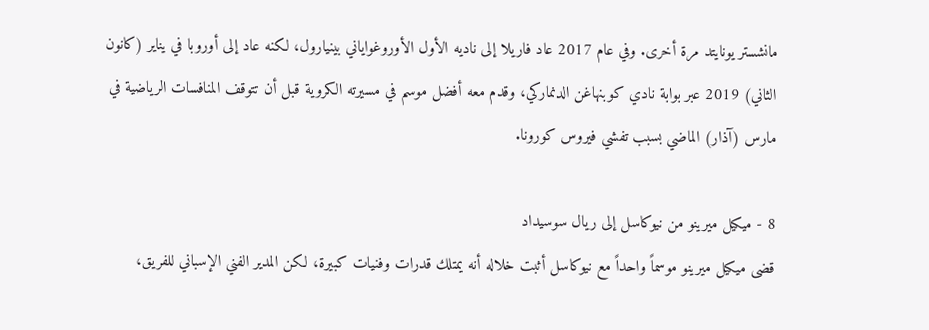مانشستر يونايتد مرة أخرى. وفي عام 2017 عاد فاريلا إلى ناديه الأول الأوروغواياني بينيارول، لكنه عاد إلى أوروبا في يناير (كانون الثاني) 2019 عبر بوابة نادي كوبنهاغن الدنماركي، وقدم معه أفضل موسم في مسيرته الكروية قبل أن تتوقف المنافسات الرياضية في مارس (آذار) الماضي بسبب تفشي فيروس كورونا.

8 - ميكيل ميرينو من نيوكاسل إلى ريال سوسيداد
قضى ميكيل ميرينو موسماً واحداً مع نيوكاسل أثبت خلاله أنه يمتلك قدرات وفنيات كبيرة، لكن المدير الفني الإسباني للفريق،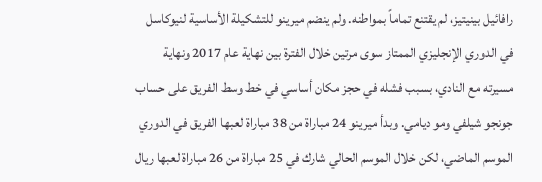رافائيل بينيتيز، لم يقتنع تماماً بمواطنه. ولم ينضم ميرينو للتشكيلة الأساسية لنيوكاسل في الدوري الإنجليزي الممتاز سوى مرتين خلال الفترة بين نهاية عام 2017 ونهاية مسيرته مع النادي، بسبب فشله في حجز مكان أساسي في خط وسط الفريق على حساب جونجو شيلفي ومو ديامي. وبدأ ميرينو 24 مباراة من 38 مباراة لعبها الفريق في الدوري الموسم الماضي، لكن خلال الموسم الحالي شارك في 25 مباراة من 26 مباراة لعبها ريال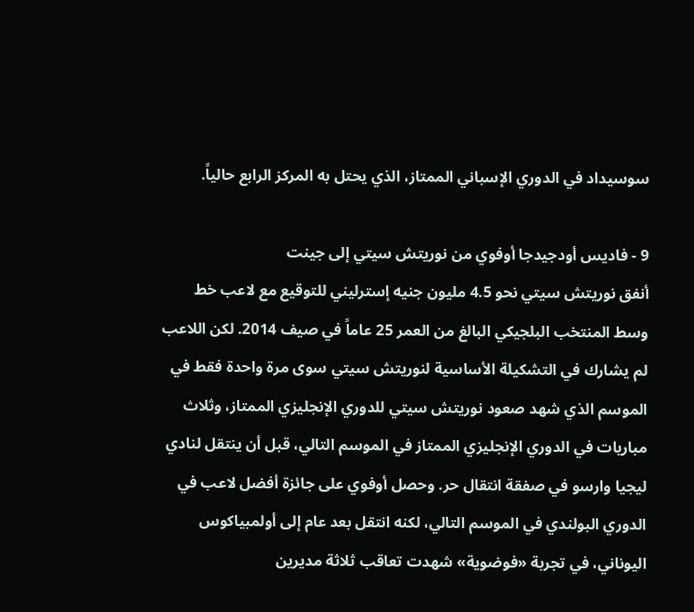سوسيداد في الدوري الإسباني الممتاز، الذي يحتل به المركز الرابع حالياً.

9 - فاديس أودجيدجا أوفوي من نوريتش سيتي إلى جينت
أنفق نوريتش سيتي نحو 4.5 مليون جنيه إسترليني للتوقيع مع لاعب خط وسط المنتخب البلجيكي البالغ من العمر 25 عاماً في صيف 2014. لكن اللاعب لم يشارك في التشكيلة الأساسية لنوريتش سيتي سوى مرة واحدة فقط في الموسم الذي شهد صعود نوريتش سيتي للدوري الإنجليزي الممتاز، وثلاث مباريات في الدوري الإنجليزي الممتاز في الموسم التالي، قبل أن ينتقل لنادي ليجيا وارسو في صفقة انتقال حر. وحصل أوفوي على جائزة أفضل لاعب في الدوري البولندي في الموسم التالي، لكنه انتقل بعد عام إلى أولمبياكوس اليوناني، في تجربة «فوضوية» شهدت تعاقب ثلاثة مديرين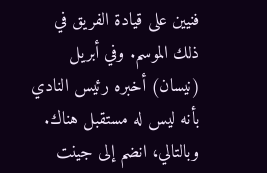فنيين على قيادة الفريق في ذلك الموسم. وفي أبريل (نيسان) أخبره رئيس النادي بأنه ليس له مستقبل هناك. وبالتالي، انضم إلى جينت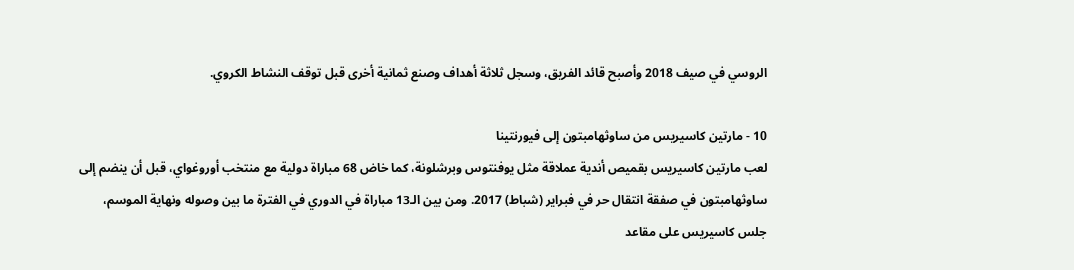الروسي في صيف 2018 وأصبح قائد الفريق، وسجل ثلاثة أهداف وصنع ثمانية أخرى قبل توقف النشاط الكروي.

10 - مارتين كاسيريس من ساوثهامبتون إلى فيورنتينا
لعب مارتين كاسيريس بقميص أندية عملاقة مثل يوفنتوس وبرشلونة، كما خاض 68 مباراة دولية مع منتخب أوروغواي، قبل أن ينضم إلى ساوثهامبتون في صفقة انتقال حر في فبراير (شباط) 2017. ومن بين الـ13 مباراة في الدوري في الفترة ما بين وصوله ونهاية الموسم، جلس كاسيريس على مقاعد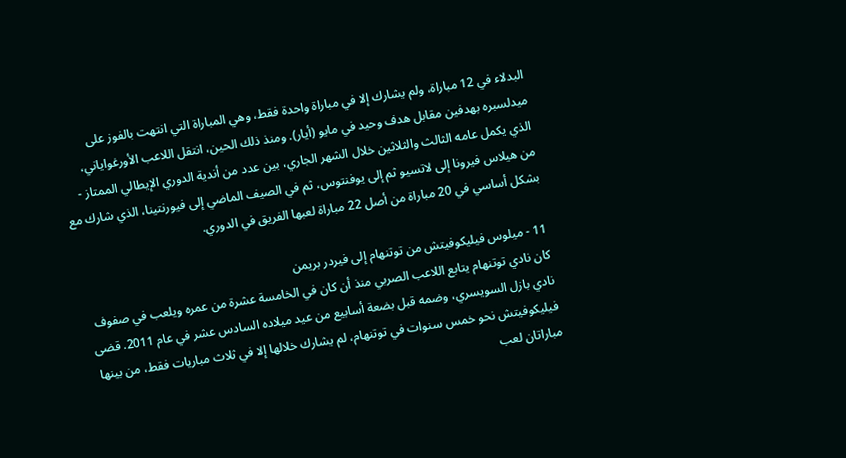البدلاء في 12 مباراة، ولم يشارك إلا في مباراة واحدة فقط، وهي المباراة التي انتهت بالفوز على ميدلسبره بهدفين مقابل هدف وحيد في مايو (أيار). ومنذ ذلك الحين، انتقل اللاعب الأورغواياني، الذي يكمل عامه الثالث والثلاثين خلال الشهر الجاري، بين عدد من أندية الدوري الإيطالي الممتاز - من هيلاس فيرونا إلى لاتسيو ثم إلى يوفنتوس، ثم في الصيف الماضي إلى فيورنتينا، الذي شارك مع بشكل أساسي في 20 مباراة من أصل 22 مباراة لعبها الفريق في الدوري.

11 - ميلوس فيليكوفيتش من توتنهام إلى فيردر بريمن
كان نادي توتنهام يتابع اللاعب الصربي منذ أن كان في الخامسة عشرة من عمره ويلعب في صفوف نادي بازل السويسري، وضمه قبل بضعة أسابيع من عيد ميلاده السادس عشر في عام 2011. قضى فيليكوفيتش نحو خمس سنوات في توتنهام، لم يشارك خلالها إلا في ثلاث مباريات فقط، من بينها مباراتان لعب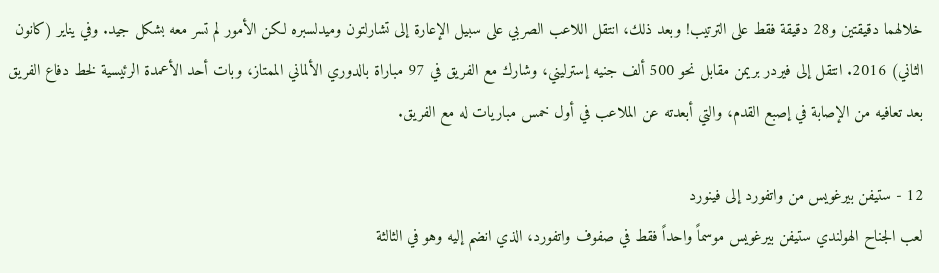خلالهما دقيقتين و28 دقيقة فقط على الترتيب! وبعد ذلك، انتقل اللاعب الصربي على سبيل الإعارة إلى تشارلتون وميدلسبره لكن الأمور لم تسر معه بشكل جيد. وفي يناير (كانون الثاني) 2016. انتقل إلى فيردر بريمن مقابل نحو 500 ألف جنيه إسترليني، وشارك مع الفريق في 97 مباراة بالدوري الألماني الممتاز، وبات أحد الأعمدة الرئيسية لخط دفاع الفريق بعد تعافيه من الإصابة في إصبع القدم، والتي أبعدته عن الملاعب في أول خمس مباريات له مع الفريق.

12 - ستيفن بيرغويس من واتفورد إلى فينورد
لعب الجناح الهولندي ستيفن بيرغويس موسماً واحداً فقط في صفوف واتفورد، الذي انضم إليه وهو في الثالثة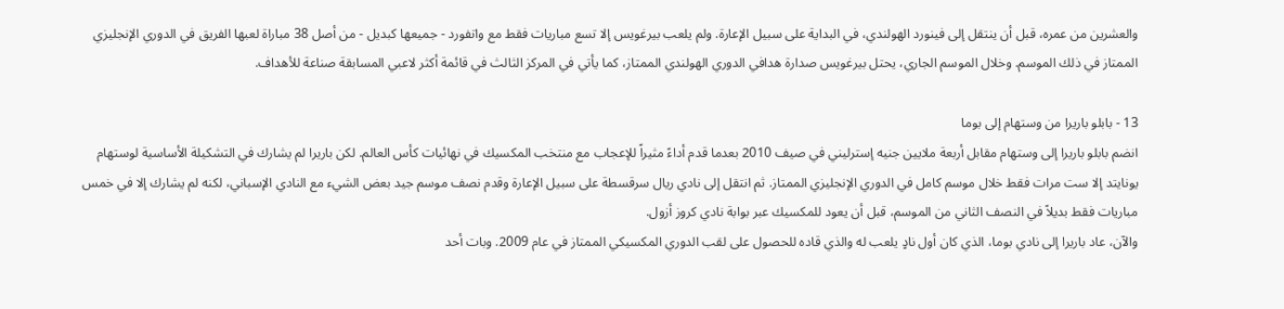والعشرين من عمره، قبل أن ينتقل إلى فينورد الهولندي، في البداية على سبيل الإعارة. ولم يلعب بيرغويس إلا تسع مباريات فقط مع واتفورد - جميعها كبديل - من أصل 38 مباراة لعبها الفريق في الدوري الإنجليزي الممتاز في ذلك الموسم. وخلال الموسم الجاري، يحتل بيرغويس صدارة هدافي الدوري الهولندي الممتاز، كما يأتي في المركز الثالث في قائمة أكثر لاعبي المسابقة صناعة للأهداف.

13 - بابلو باريرا من وستهام إلى بوما
انضم بابلو باريرا إلى وستهام مقابل أربعة ملايين جنيه إسترليني في صيف 2010 بعدما قدم أداءً مثيراً للإعجاب مع منتخب المكسيك في نهائيات كأس العالم. لكن باريرا لم يشارك في التشكيلة الأساسية لوستهام يونايتد إلا ست مرات فقط خلال موسم كامل في الدوري الإنجليزي الممتاز. ثم انتقل إلى نادي ريال سرقسطة على سبيل الإعارة وقدم نصف موسم جيد بعض الشيء مع النادي الإسباني، لكنه لم يشارك إلا في خمس مباريات فقط بديلاً في النصف الثاني من الموسم، قبل أن يعود للمكسيك عبر بوابة نادي كروز أزول.
والآن، عاد باريرا إلى نادي بوما، الذي كان أول نادٍ يلعب له والذي قاده للحصول على لقب الدوري المكسيكي الممتاز في عام 2009. وبات أحد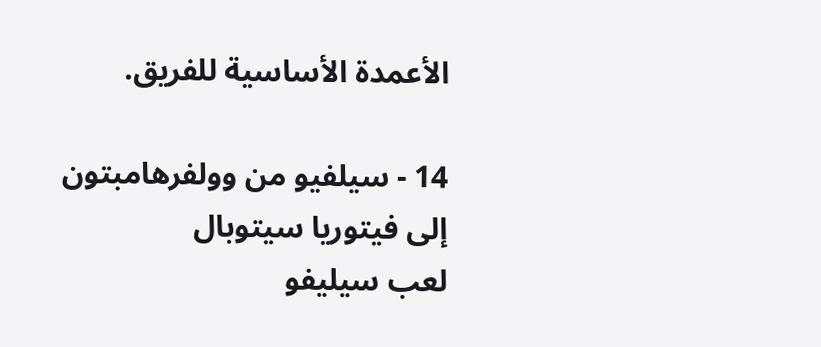الأعمدة الأساسية للفريق.

14 - سيلفيو من وولفرهامبتون إلى فيتوريا سيتوبال
لعب سيليفو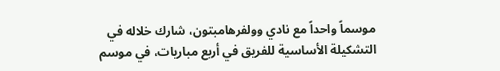موسماً واحداً مع نادي وولفرهامبتون، شارك خلاله في التشكيلة الأساسية للفريق في أربع مباريات، في موسم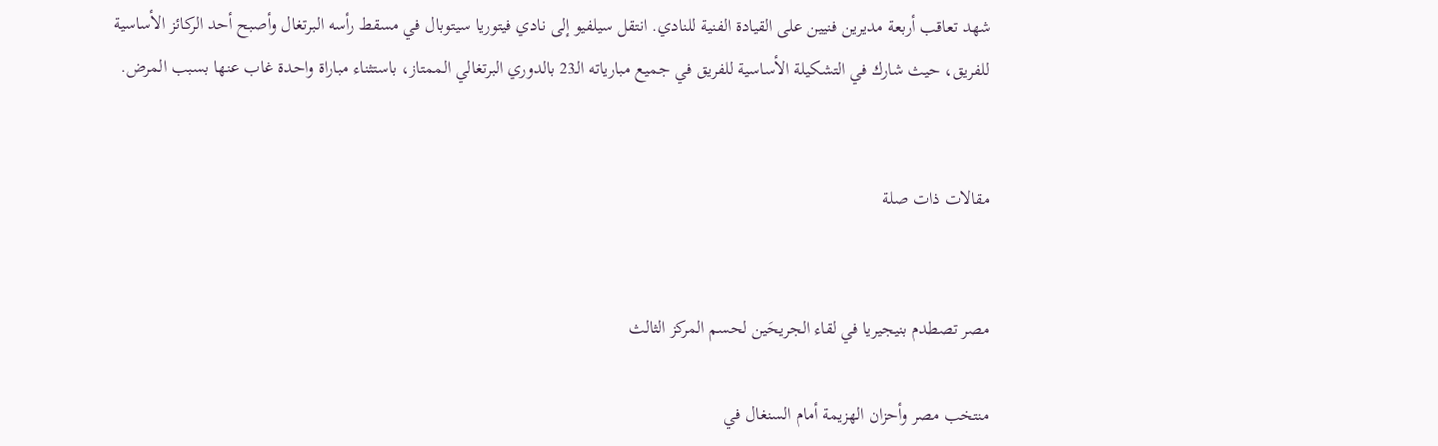شهد تعاقب أربعة مديرين فنيين على القيادة الفنية للنادي. انتقل سيلفيو إلى نادي فيتوريا سيتوبال في مسقط رأسه البرتغال وأصبح أحد الركائز الأساسية للفريق، حيث شارك في التشكيلة الأساسية للفريق في جميع مبارياته الـ23 بالدوري البرتغالي الممتاز، باستثناء مباراة واحدة غاب عنها بسبب المرض.


مقالات ذات صلة


مصر تصطدم بنيجيريا في لقاء الجريحَين لحسم المركز الثالث

منتخب مصر وأحزان الهزيمة أمام السنغال في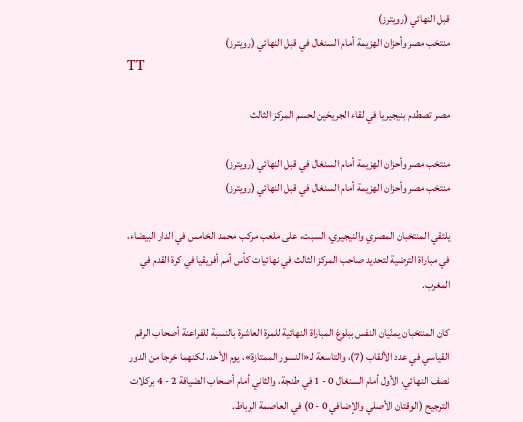قبل النهائي (رويترز)
منتخب مصر وأحزان الهزيمة أمام السنغال في قبل النهائي (رويترز)
TT

مصر تصطدم بنيجيريا في لقاء الجريحَين لحسم المركز الثالث

منتخب مصر وأحزان الهزيمة أمام السنغال في قبل النهائي (رويترز)
منتخب مصر وأحزان الهزيمة أمام السنغال في قبل النهائي (رويترز)

يلتقي المنتخبان المصري والنيجيري، السبت، على ملعب مركب محمد الخامس في الدار البيضاء، في مباراة الترضية لتحديد صاحب المركز الثالث في نهائيات كأس أمم أفريقيا في كرة القدم في المغرب.

كان المنتخبان يمنّيان النفس ببلوغ المباراة النهائية للمرة العاشرة بالنسبة للفراعنة أصحاب الرقم القياسي في عدد الألقاب (7)، والتاسعة لـ«النسور الممتازة»، يوم الأحد، لكنهما خرجا من الدور نصف النهائي، الأول أمام السنغال 0 - 1 في طنجة، والثاني أمام أصحاب الضيافة 2 - 4 بركلات الترجيح (الوقتان الأصلي والإضافي 0 - 0) في العاصمة الرباط.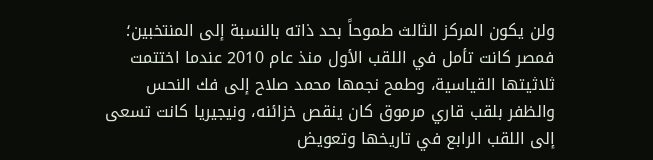ولن يكون المركز الثالث طموحاً بحد ذاته بالنسبة إلى المنتخبين؛ فمصر كانت تأمل في اللقب الأول منذ عام 2010 عندما اختتمت ثلاثيتها القياسية، وطمح نجمها محمد صلاح إلى فك النحس والظفر بلقب قاري مرموق كان ينقص خزائنه، ونيجيريا كانت تسعى إلى اللقب الرابع في تاريخها وتعويض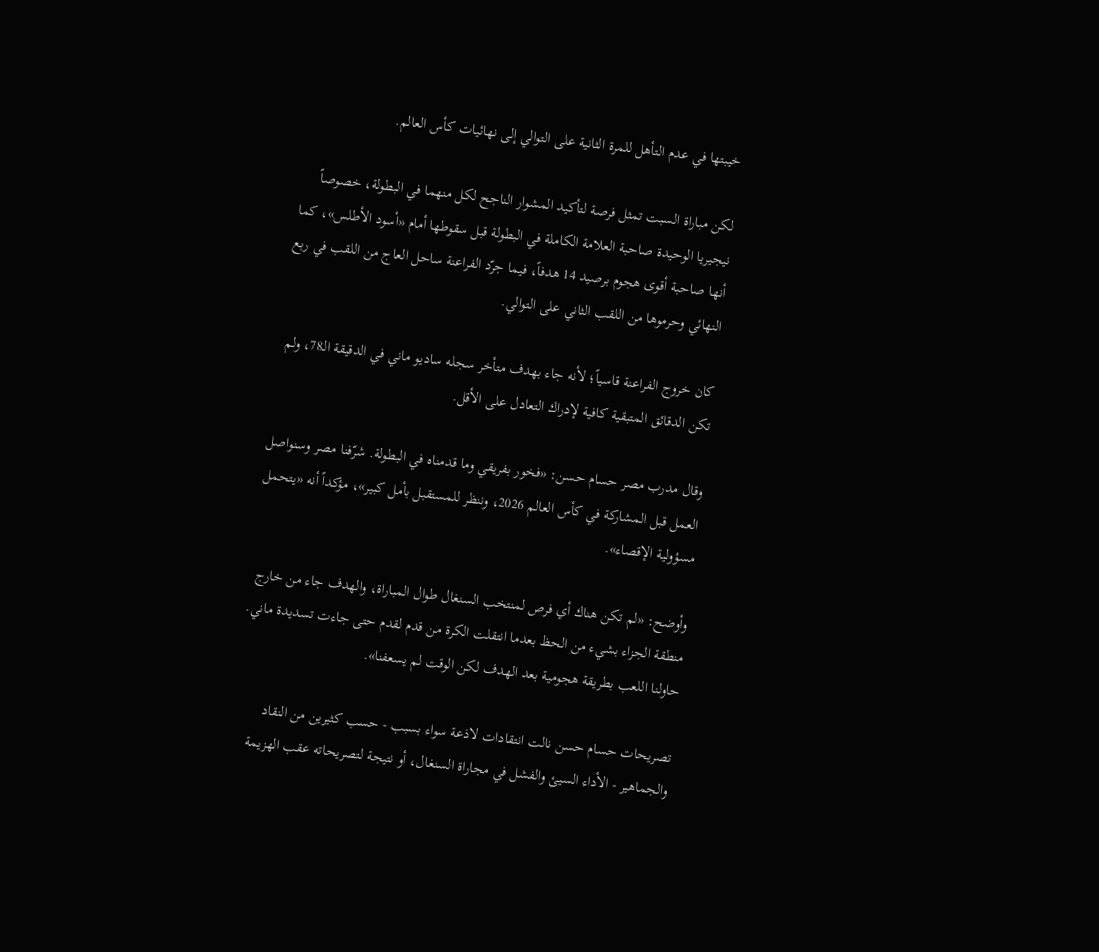خيبتها في عدم التأهل للمرة الثانية على التوالي إلى نهائيات كأس العالم.

لكن مباراة السبت تمثل فرصة لتأكيد المشوار الناجح لكل منهما في البطولة، خصوصاً نيجيريا الوحيدة صاحبة العلامة الكاملة في البطولة قبل سقوطها أمام «أسود الأطلس»، كما أنها صاحبة أقوى هجوم برصيد 14 هدفاً، فيما جرّد الفراعنة ساحل العاج من اللقب في ربع النهائي وحرموها من اللقب الثاني على التوالي.

كان خروج الفراعنة قاسياً؛ لأنه جاء بهدف متأخر سجله ساديو ماني في الدقيقة الـ78، ولم تكن الدقائق المتبقية كافية لإدراك التعادل على الأقل.

وقال مدرب مصر حسام حسن: «فخور بفريقي وما قدمناه في البطولة. شرّفنا مصر وسنواصل العمل قبل المشاركة في كأس العالم 2026، وننظر للمستقبل بأمل كبير»، مؤكداً أنه «يتحمل مسؤولية الإقصاء».

وأوضح: «لم تكن هناك أي فرص لمنتخب السنغال طوال المباراة، والهدف جاء من خارج منطقة الجزاء بشيء من الحظ بعدما انتقلت الكرة من قدم لقدم حتى جاءت تسديدة ماني. حاولنا اللعب بطريقة هجومية بعد الهدف لكن الوقت لم يسعفنا».

تصريحات حسام حسن نالت انتقادات لاذعة سواء بسبب - حسب كثيرين من النقاد والجماهير - الأداء السيئ والفشل في مجاراة السنغال، أو نتيجة لتصريحاته عقب الهزيمة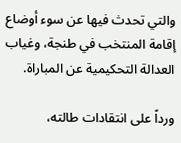والتي تحدث فيها عن سوء أوضاع إقامة المنتخب في طنجة، وغياب العدالة التحكيمية عن المباراة.

ورداً على انتقادات طالته،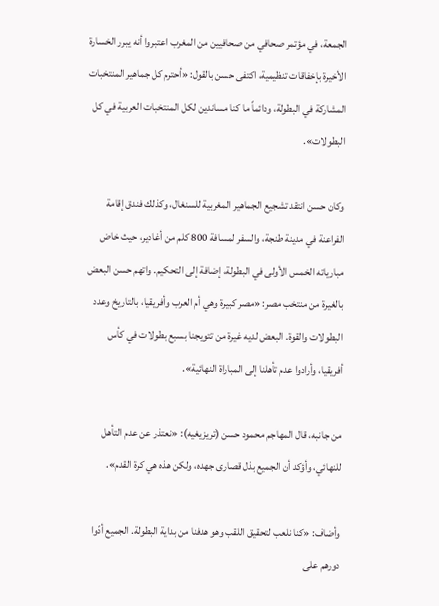الجمعة، في مؤتمر صحافي من صحافيين من المغرب اعتبروا أنه يبرر الخسارة الأخيرة بإخفاقات تنظيمية، اكتفى حسن بالقول: «أحترم كل جماهير المنتخبات المشاركة في البطولة، ودائماً ما كنا مساندين لكل المنتخبات العربية في كل البطولات».

وكان حسن انتقد تشجيع الجماهير المغربية للسنغال، وكذلك فندق إقامة الفراعنة في مدينة طنجة، والسفر لمسافة 800 كلم من أغادير، حيث خاض مبارياته الخمس الأولى في البطولة، إضافة إلى التحكيم. واتهم حسن البعض بالغيرة من منتخب مصر: «مصر كبيرة وهي أم العرب وأفريقيا، بالتاريخ وعدد البطولات والقوة. البعض لديه غيرة من تتويجنا بسبع بطولات في كأس أفريقيا، وأرادوا عدم تأهلنا إلى المباراة النهائية».

من جانبه، قال المهاجم محمود حسن (تريزيغيه): «نعتذر عن عدم التأهل للنهائي، وأؤكد أن الجميع بذل قصارى جهده، ولكن هذه هي كرة القدم».

وأضاف: «كنا نلعب لتحقيق اللقب وهو هدفنا من بداية البطولة. الجميع أدّوا دورهم على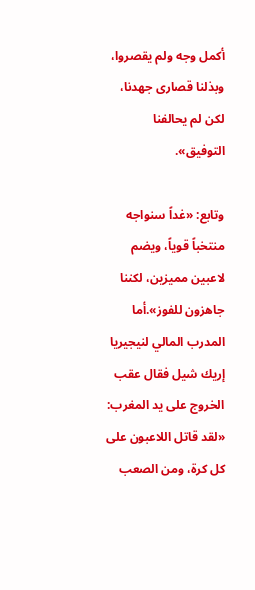أكمل وجه ولم يقصروا، وبذلنا قصارى جهدنا، لكن لم يحالفنا التوفيق».

وتابع: «غداً سنواجه منتخباً قوياً، ويضم لاعبين مميزين، لكننا جاهزون للفوز».أما المدرب المالي لنيجيريا إريك شيل فقال عقب الخروج على يد المغرب: «لقد قاتل اللاعبون على كل كرة، ومن الصعب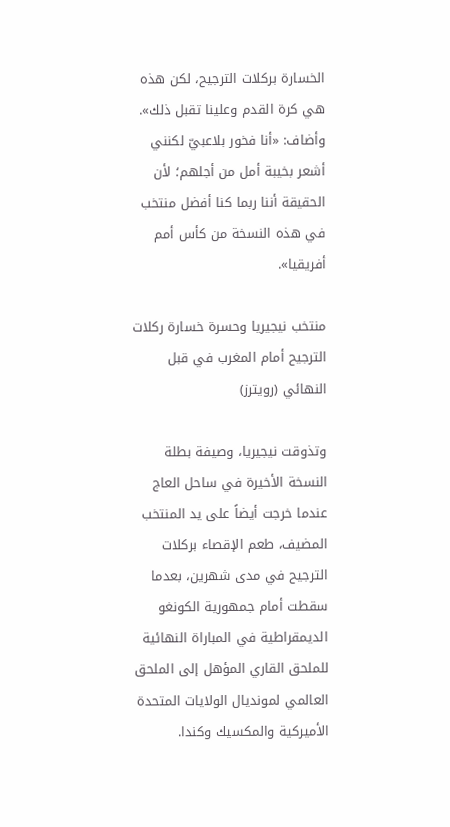الخسارة بركلات الترجيح، لكن هذه هي كرة القدم وعلينا تقبل ذلك». وأضاف: «أنا فخور بلاعبيّ لكنني أشعر بخيبة أمل من أجلهم؛ لأن الحقيقة أننا ربما كنا أفضل منتخب في هذه النسخة من كأس أمم أفريقيا».

منتخب نيجيريا وحسرة خسارة ركلات الترجيح أمام المغرب في قبل النهائي (رويترز)

وتذوقت نيجيريا، وصيفة بطلة النسخة الأخيرة في ساحل العاج عندما خرجت أيضاً على يد المنتخب المضيف، طعم الإقصاء بركلات الترجيح في مدى شهرين، بعدما سقطت أمام جمهورية الكونغو الديمقراطية في المباراة النهائية للملحق القاري المؤهل إلى الملحق العالمي لمونديال الولايات المتحدة الأميركية والمكسيك وكندا.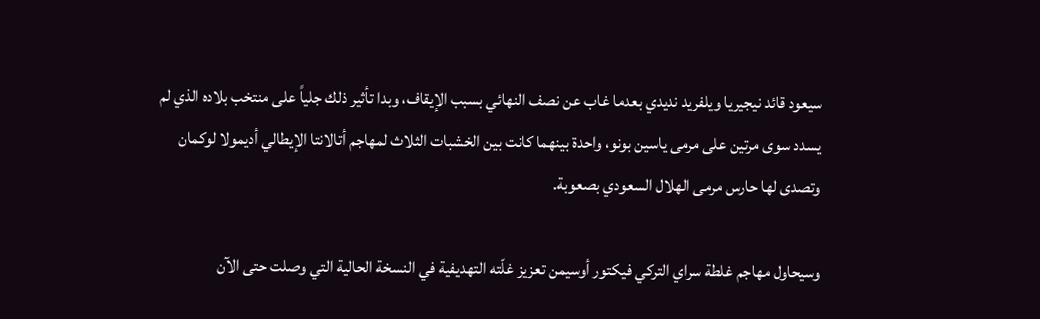سيعود قائد نيجيريا ويلفريد نديدي بعدما غاب عن نصف النهائي بسبب الإيقاف، وبدا تأثير ذلك جلياً على منتخب بلاده الذي لم يسدد سوى مرتين على مرمى ياسين بونو، واحدة بينهما كانت بين الخشبات الثلاث لمهاجم أتالانتا الإيطالي أديمولا لوكمان وتصدى لها حارس مرمى الهلال السعودي بصعوبة.

وسيحاول مهاجم غلطة سراي التركي فيكتور أوسيمن تعزيز غلّته التهديفية في النسخة الحالية التي وصلت حتى الآن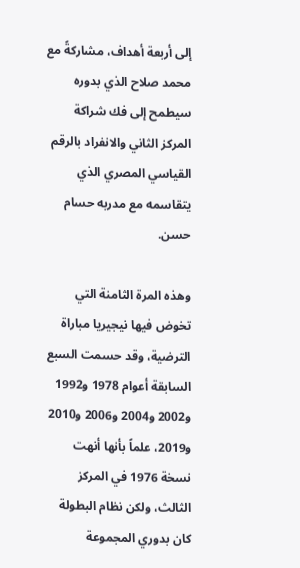إلى أربعة أهداف، مشاركةً مع محمد صلاح الذي بدوره سيطمح إلى فك شراكة المركز الثاني والانفراد بالرقم القياسي المصري الذي يتقاسمه مع مدربه حسام حسن.

وهذه المرة الثامنة التي تخوض فيها نيجيريا مباراة الترضية، وقد حسمت السبع السابقة أعوام 1978 و1992 و2002 و2004 و2006 و2010 و2019، علماً بأنها أنهت نسخة 1976 في المركز الثالث، ولكن نظام البطولة كان بدوري المجموعة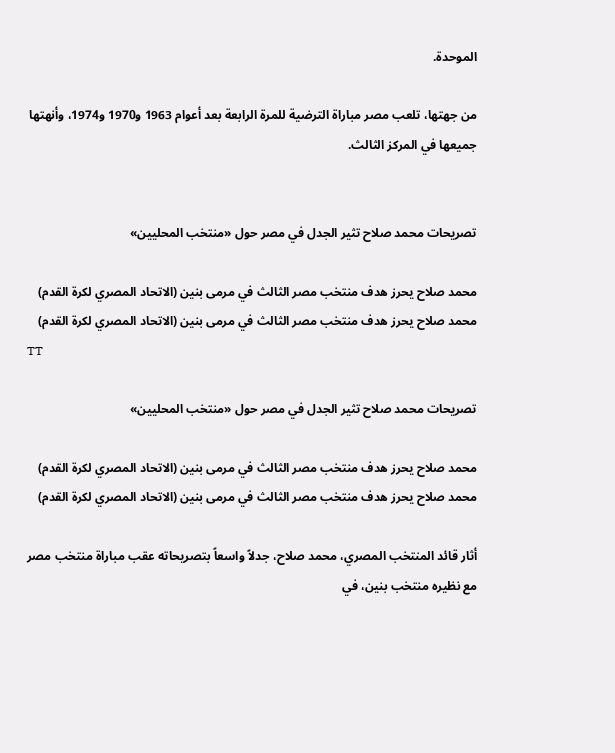الموحدة.

من جهتها، تلعب مصر مباراة الترضية للمرة الرابعة بعد أعوام 1963 و1970 و1974، وأنهتها جميعها في المركز الثالث.


تصريحات محمد صلاح تثير الجدل في مصر حول «منتخب المحليين»

محمد صلاح يحرز هدف منتخب مصر الثالث في مرمى بنين (الاتحاد المصري لكرة القدم)
محمد صلاح يحرز هدف منتخب مصر الثالث في مرمى بنين (الاتحاد المصري لكرة القدم)
TT

تصريحات محمد صلاح تثير الجدل في مصر حول «منتخب المحليين»

محمد صلاح يحرز هدف منتخب مصر الثالث في مرمى بنين (الاتحاد المصري لكرة القدم)
محمد صلاح يحرز هدف منتخب مصر الثالث في مرمى بنين (الاتحاد المصري لكرة القدم)

أثار قائد المنتخب المصري، محمد صلاح، جدلاً واسعاً بتصريحاته عقب مباراة منتخب مصر مع نظيره منتخب بنين، في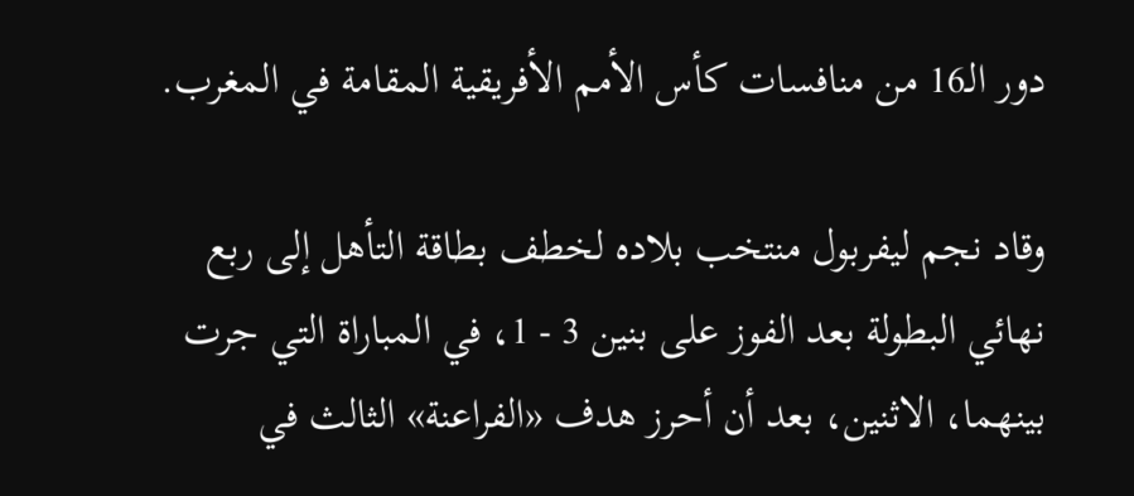دور الـ16 من منافسات كأس الأمم الأفريقية المقامة في المغرب.

وقاد نجم ليفربول منتخب بلاده لخطف بطاقة التأهل إلى ربع نهائي البطولة بعد الفوز على بنين 3 - 1، في المباراة التي جرت بينهما، الاثنين، بعد أن أحرز هدف «الفراعنة» الثالث في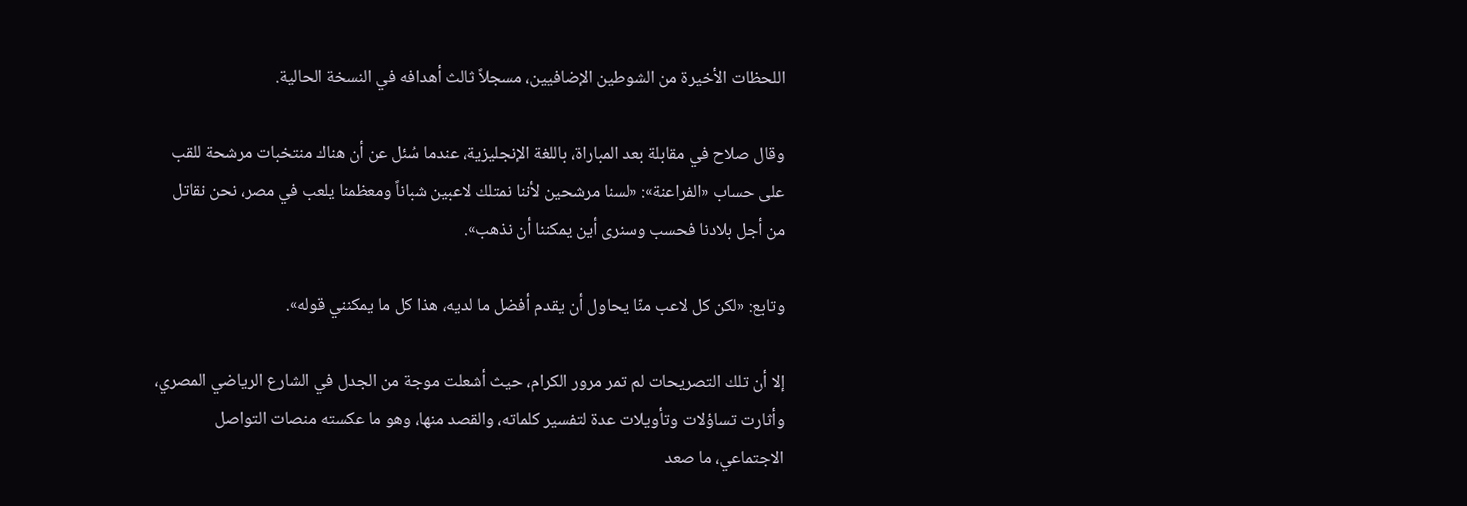اللحظات الأخيرة من الشوطين الإضافيين، مسجلاً ثالث أهدافه في النسخة الحالية.

وقال صلاح في مقابلة بعد المباراة، باللغة الإنجليزية، عندما سُئل عن أن هناك منتخبات مرشحة للقب على حساب «الفراعنة»: «لسنا مرشحين لأننا نمتلك لاعبين شباناً ومعظمنا يلعب في مصر، نحن نقاتل من أجل بلادنا فحسب وسنرى أين يمكننا أن نذهب».

وتابع: «لكن كل لاعب منّا يحاول أن يقدم أفضل ما لديه، هذا كل ما يمكنني قوله».

إلا أن تلك التصريحات لم تمر مرور الكرام، حيث أشعلت موجة من الجدل في الشارع الرياضي المصري، وأثارت تساؤلات وتأويلات عدة لتفسير كلماته، والقصد منها، وهو ما عكسته منصات التواصل الاجتماعي، ما صعد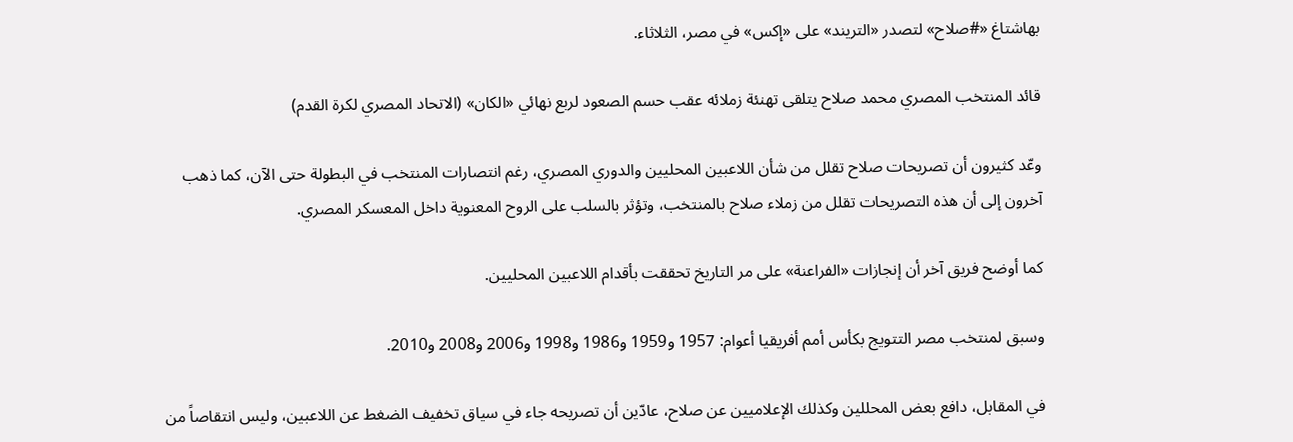بهاشتاغ «#صلاح» لتصدر «التريند» على «إكس» في مصر، الثلاثاء.

قائد المنتخب المصري محمد صلاح يتلقى تهنئة زملائه عقب حسم الصعود لربع نهائي «الكان» (الاتحاد المصري لكرة القدم)

وعّد كثيرون أن تصريحات صلاح تقلل من شأن اللاعبين المحليين والدوري المصري، رغم انتصارات المنتخب في البطولة حتى الآن، كما ذهب آخرون إلى أن هذه التصريحات تقلل من زملاء صلاح بالمنتخب، وتؤثر بالسلب على الروح المعنوية داخل المعسكر المصري.

كما أوضح فريق آخر أن إنجازات «الفراعنة» على مر التاريخ تحققت بأقدام اللاعبين المحليين.

وسبق لمنتخب مصر التتويج بكأس أمم أفريقيا أعوام: 1957 و1959 و1986 و1998 و2006 و2008 و2010.

في المقابل، دافع بعض المحللين وكذلك الإعلاميين عن صلاح، عادّين أن تصريحه جاء في سياق تخفيف الضغط عن اللاعبين، وليس انتقاصاً من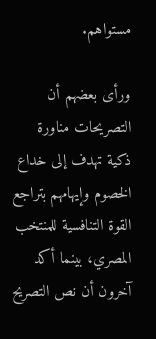مستواهم.

ورأى بعضهم أن التصريحات مناورة ذكية تهدف إلى خداع الخصوم وإيهامهم بتراجع القوة التنافسية للمنتخب المصري، بينما أكد آخرون أن نص التصريح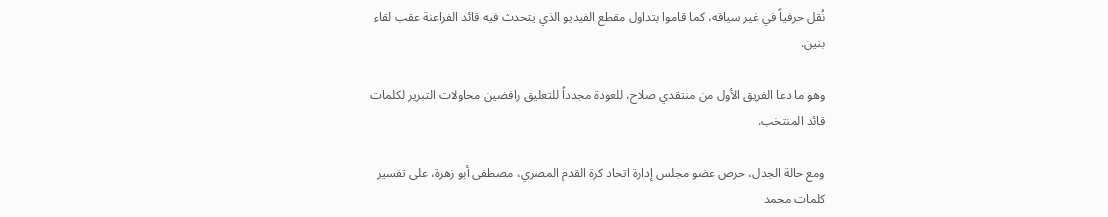نُقل حرفياً في غير سياقه، كما قاموا بتداول مقطع الفيديو الذي يتحدث فيه قائد الفراعنة عقب لقاء بنين.

وهو ما دعا الفريق الأول من منتقدي صلاح، للعودة مجدداً للتعليق رافضين محاولات التبرير لكلمات قائد المنتخب.

ومع حالة الجدل، حرص عضو مجلس إدارة اتحاد كرة القدم المصري، مصطفى أبو زهرة، على تفسير كلمات محمد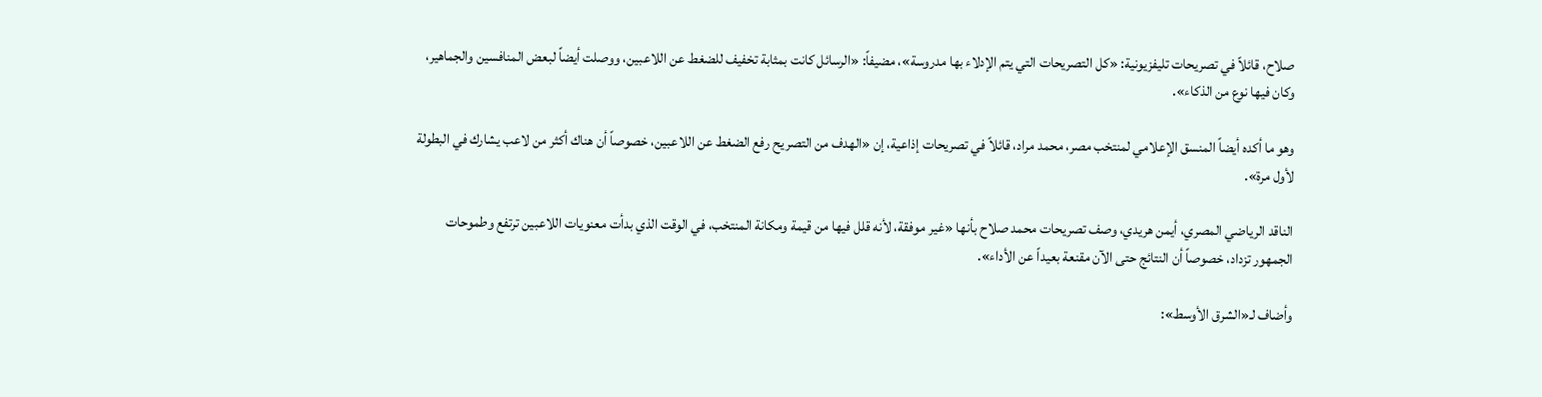صلاح، قائلاً في تصريحات تليفزيونية: «كل التصريحات التي يتم الإدلاء بها مدروسة»، مضيفاً: «الرسائل كانت بمثابة تخفيف للضغط عن اللاعبين، ووصلت أيضاً لبعض المنافسين والجماهير، وكان فيها نوع من الذكاء».

وهو ما أكده أيضاً المنسق الإعلامي لمنتخب مصر، محمد مراد، قائلاً في تصريحات إذاعية، إن «الهدف من التصريح رفع الضغط عن اللاعبين، خصوصاً أن هناك أكثر من لاعب يشارك في البطولة لأول مرة».

الناقد الرياضي المصري، أيمن هريدي، وصف تصريحات محمد صلاح بأنها «غير موفقة، لأنه قلل فيها من قيمة ومكانة المنتخب، في الوقت الذي بدأت معنويات اللاعبين ترتفع وطموحات الجمهور تزداد، خصوصاً أن النتائج حتى الآن مقنعة بعيداً عن الأداء».

وأضاف لـ«الشرق الأوسط»: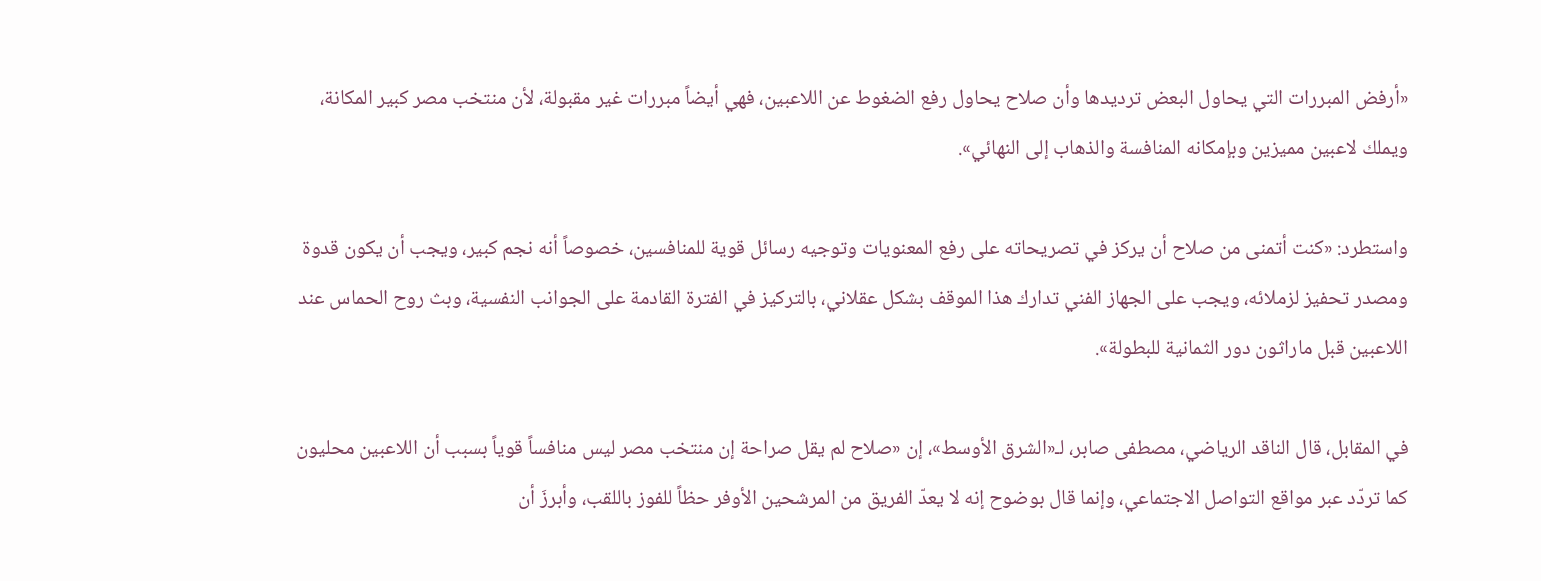«أرفض المبررات التي يحاول البعض ترديدها وأن صلاح يحاول رفع الضغوط عن اللاعبين، فهي أيضاً مبررات غير مقبولة، لأن منتخب مصر كبير المكانة، ويملك لاعبين مميزين وبإمكانه المنافسة والذهاب إلى النهائي».

واستطرد: «كنت أتمنى من صلاح أن يركز في تصريحاته على رفع المعنويات وتوجيه رسائل قوية للمنافسين، خصوصاً أنه نجم كبير، ويجب أن يكون قدوة ومصدر تحفيز لزملائه، ويجب على الجهاز الفني تدارك هذا الموقف بشكل عقلاني، بالتركيز في الفترة القادمة على الجوانب النفسية، وبث روح الحماس عند اللاعبين قبل ماراثون دور الثمانية للبطولة».

في المقابل، قال الناقد الرياضي، مصطفى صابر، لـ«الشرق الأوسط»، إن «صلاح لم يقل صراحة إن منتخب مصر ليس منافساً قوياً بسبب أن اللاعبين محليون كما تردّد عبر مواقع التواصل الاجتماعي، وإنما قال بوضوح إنه لا يعدّ الفريق من المرشحين الأوفر حظاً للفوز باللقب، وأبرزَ أن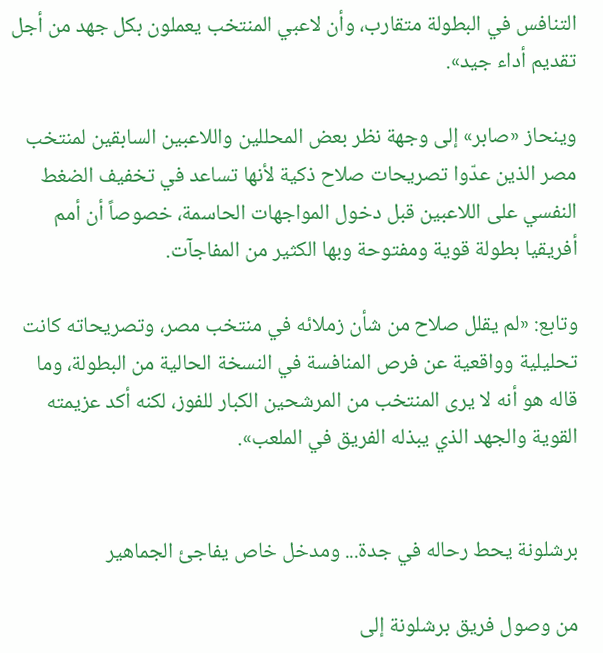التنافس في البطولة متقارب، وأن لاعبي المنتخب يعملون بكل جهد من أجل تقديم أداء جيد».

وينحاز «صابر» إلى وجهة نظر بعض المحللين واللاعبين السابقين لمنتخب مصر الذين عدّوا تصريحات صلاح ذكية لأنها تساعد في تخفيف الضغط النفسي على اللاعبين قبل دخول المواجهات الحاسمة، خصوصاً أن أمم أفريقيا بطولة قوية ومفتوحة وبها الكثير من المفاجآت.

وتابع: «لم يقلل صلاح من شأن زملائه في منتخب مصر، وتصريحاته كانت تحليلية وواقعية عن فرص المنافسة في النسخة الحالية من البطولة، وما قاله هو أنه لا يرى المنتخب من المرشحين الكبار للفوز، لكنه أكد عزيمته القوية والجهد الذي يبذله الفريق في الملعب».


برشلونة يحط رحاله في جدة... ومدخل خاص يفاجئ الجماهير

من وصول فريق برشلونة إلى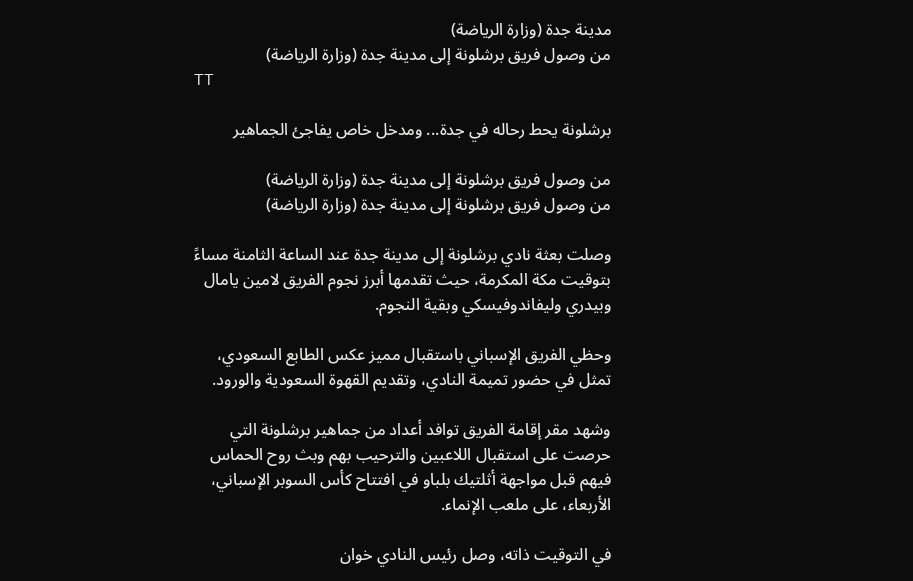مدينة جدة (وزارة الرياضة)
من وصول فريق برشلونة إلى مدينة جدة (وزارة الرياضة)
TT

برشلونة يحط رحاله في جدة... ومدخل خاص يفاجئ الجماهير

من وصول فريق برشلونة إلى مدينة جدة (وزارة الرياضة)
من وصول فريق برشلونة إلى مدينة جدة (وزارة الرياضة)

وصلت بعثة نادي برشلونة إلى مدينة جدة عند الساعة الثامنة مساءً بتوقيت مكة المكرمة، حيث تقدمها أبرز نجوم الفريق لامين يامال وبيدري وليفاندوفيسكي وبقية النجوم.

وحظي الفريق الإسباني باستقبال مميز عكس الطابع السعودي، تمثل في حضور تميمة النادي، وتقديم القهوة السعودية والورود.

وشهد مقر إقامة الفريق توافد أعداد من جماهير برشلونة التي حرصت على استقبال اللاعبين والترحيب بهم وبث روح الحماس فيهم قبل مواجهة أثلتيك بلباو في افتتاح كأس السوبر الإسباني، الأربعاء، على ملعب الإنماء.

في التوقيت ذاته، وصل رئيس النادي خوان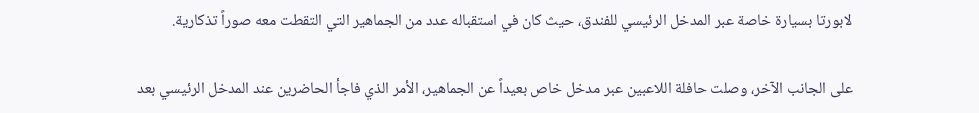لابورتا بسيارة خاصة عبر المدخل الرئيسي للفندق، حيث كان في استقباله عدد من الجماهير التي التقطت معه صوراً تذكارية.

على الجانب الآخر، وصلت حافلة اللاعبين عبر مدخل خاص بعيداً عن الجماهير، الأمر الذي فاجأ الحاضرين عند المدخل الرئيسي بعد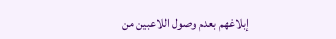إبلاغهم بعدم وصول اللاعبين من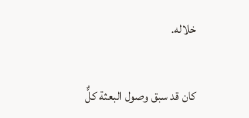خلاله.

كان قد سبق وصول البعثة كلٌّ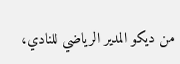من ديكو المدير الرياضي للنادي،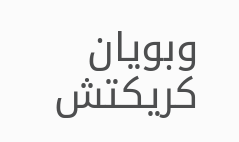وبويان كريكتش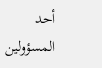أحد المسؤولين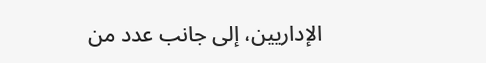الإداريين، إلى جانب عدد من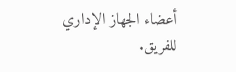أعضاء الجهاز الإداري للفريق.